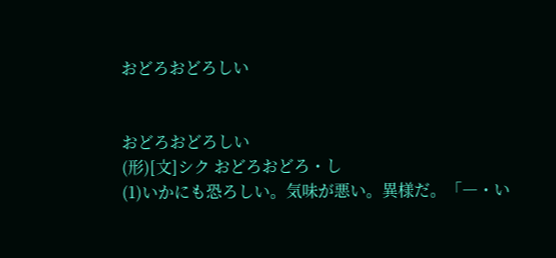おどろおどろしい


おどろおどろしい
(形)[文]シク おどろおどろ・し
(1)いかにも恐ろしい。気味が悪い。異様だ。「―・い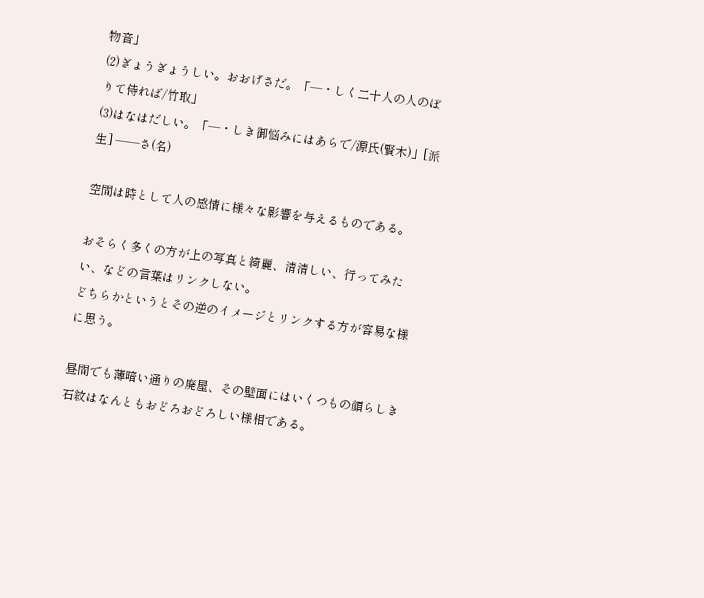物音」
(2)ぎょうぎょうしい。おおげさだ。「―・しく二十人の人のぼりて侍れば/竹取」
(3)はなはだしい。「―・しき御悩みにはあらで/源氏(賢木)」[派生] ――さ(名)

空間は時として人の感情に様々な影響を与えるものである。

おそらく多くの方が上の写真と綺麗、清清しい、行ってみたい、などの言葉はリンクしない。
どちらかというとその逆のイメージとリンクする方が容易な様に思う。

昼間でも薄暗い通りの廃屋、その壁面にはいくつもの顔らしき石紋はなんともおどろおどろしい様相である。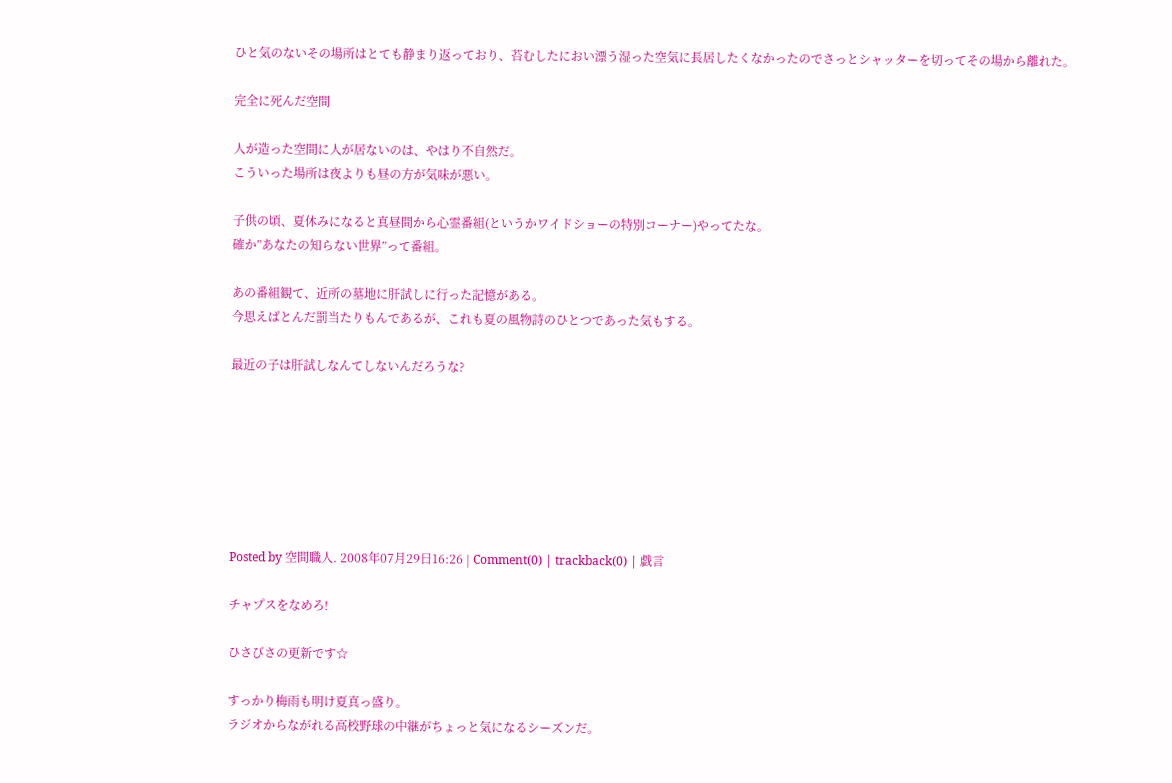ひと気のないその場所はとても静まり返っており、苔むしたにおい漂う湿った空気に長居したくなかったのでさっとシャッターを切ってその場から離れた。

完全に死んだ空間

人が造った空間に人が居ないのは、やはり不自然だ。
こういった場所は夜よりも昼の方が気味が悪い。

子供の頃、夏休みになると真昼間から心霊番組(というかワイドショーの特別コーナー)やってたな。
確か”あなたの知らない世界”って番組。

あの番組観て、近所の墓地に肝試しに行った記憶がある。
今思えばとんだ罰当たりもんであるが、これも夏の風物詩のひとつであった気もする。

最近の子は肝試しなんてしないんだろうな?







Posted by 空間職人. 2008年07月29日16:26 | Comment(0) | trackback(0) | 戯言

チャプスをなめろ!

ひさびさの更新です☆

すっかり梅雨も明け夏真っ盛り。
ラジオからながれる高校野球の中継がちょっと気になるシーズンだ。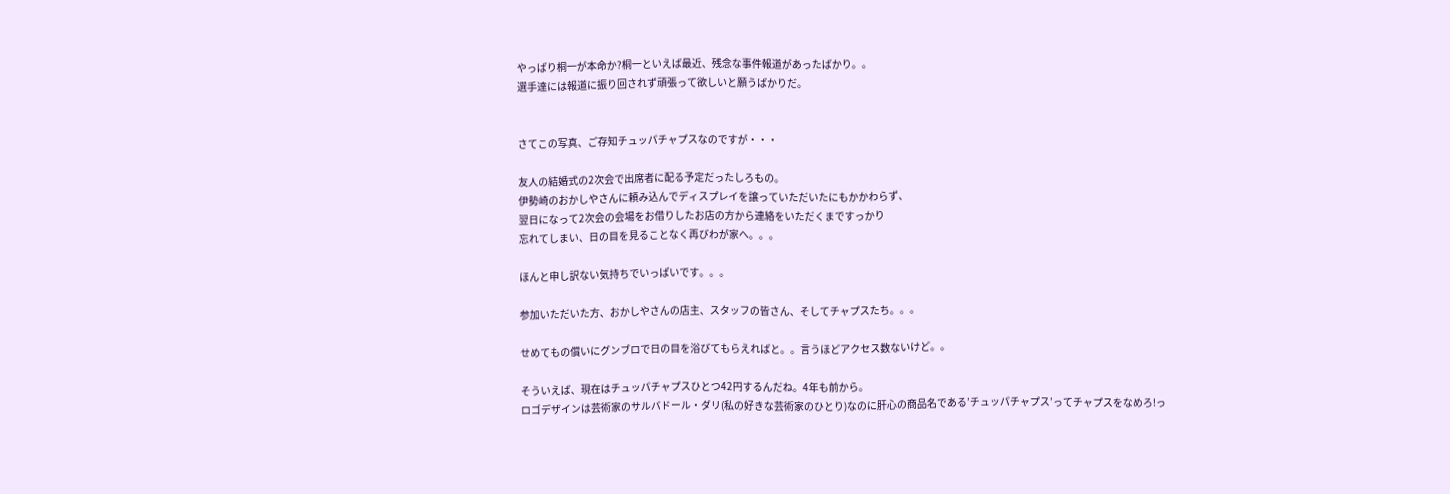やっぱり桐一が本命か?桐一といえば最近、残念な事件報道があったばかり。。
選手達には報道に振り回されず頑張って欲しいと願うばかりだ。


さてこの写真、ご存知チュッパチャプスなのですが・・・

友人の結婚式の2次会で出席者に配る予定だったしろもの。
伊勢崎のおかしやさんに頼み込んでディスプレイを譲っていただいたにもかかわらず、
翌日になって2次会の会場をお借りしたお店の方から連絡をいただくまですっかり
忘れてしまい、日の目を見ることなく再びわが家へ。。。

ほんと申し訳ない気持ちでいっぱいです。。。

参加いただいた方、おかしやさんの店主、スタッフの皆さん、そしてチャプスたち。。。

せめてもの償いにグンブロで日の目を浴びてもらえればと。。言うほどアクセス数ないけど。。

そういえば、現在はチュッパチャプスひとつ42円するんだね。4年も前から。
ロゴデザインは芸術家のサルバドール・ダリ(私の好きな芸術家のひとり)なのに肝心の商品名である’チュッパチャプス’ってチャプスをなめろ!っ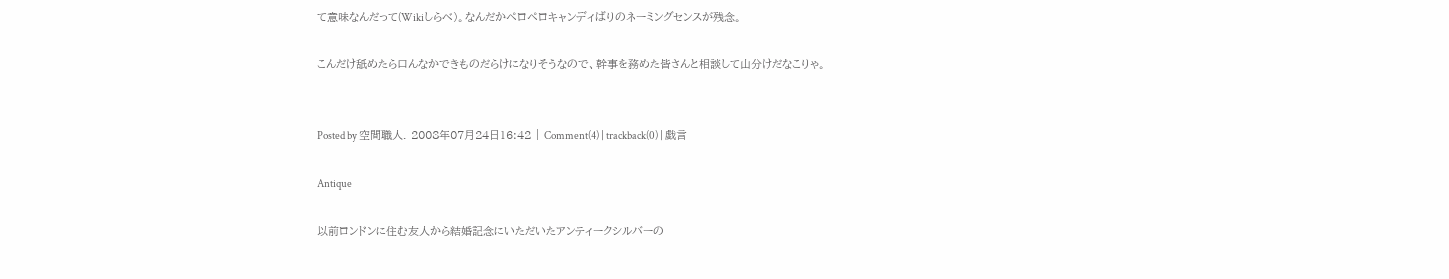て意味なんだって(Wikiしらべ)。なんだかペロペロキャンディばりのネーミングセンスが残念。

こんだけ舐めたら口んなかできものだらけになりそうなので、幹事を務めた皆さんと相談して山分けだなこりゃ。


Posted by 空間職人. 2008年07月24日16:42 | Comment(4) | trackback(0) | 戯言

Antique

以前ロンドンに住む友人から結婚記念にいただいたアンティークシルバーの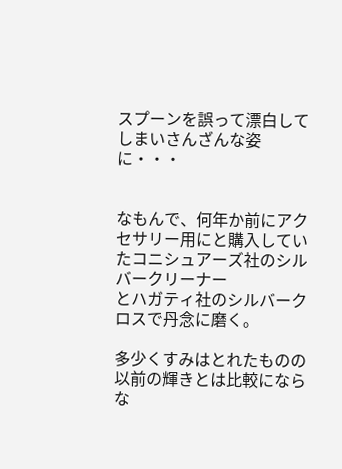スプーンを誤って漂白してしまいさんざんな姿に・・・


なもんで、何年か前にアクセサリー用にと購入していたコニシュアーズ社のシルバークリーナー
とハガティ社のシルバークロスで丹念に磨く。

多少くすみはとれたものの以前の輝きとは比較にならな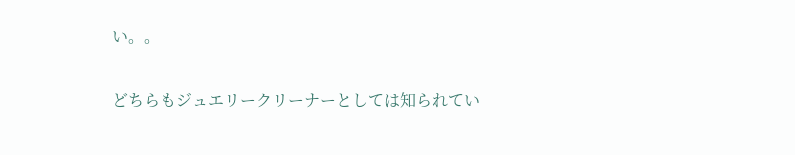い。。

どちらもジュエリークリーナーとしては知られてい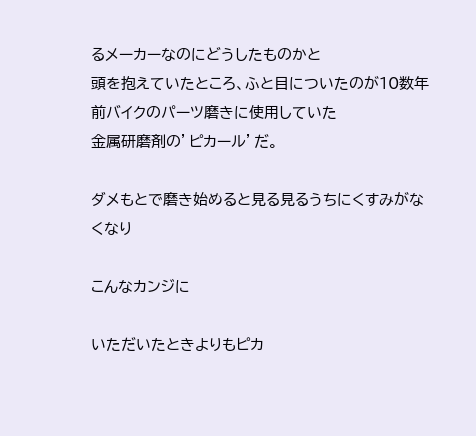るメーカーなのにどうしたものかと
頭を抱えていたところ、ふと目についたのが10数年前バイクのパーツ磨きに使用していた
金属研磨剤の’ピカール’だ。

ダメもとで磨き始めると見る見るうちにくすみがなくなり

こんなカンジに

いただいたときよりもピカ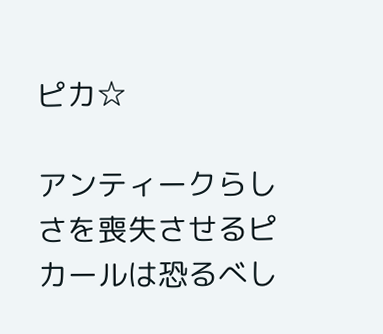ピカ☆

アンティークらしさを喪失させるピカールは恐るべし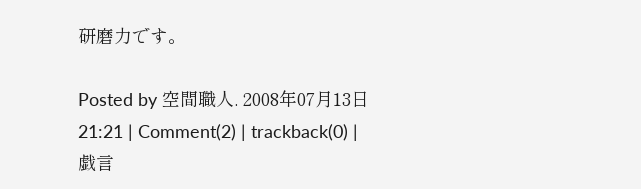研磨力です。

Posted by 空間職人. 2008年07月13日21:21 | Comment(2) | trackback(0) | 戯言